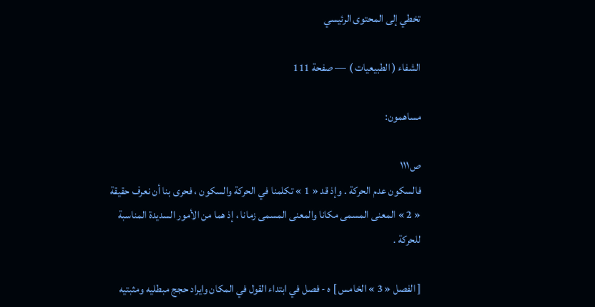تخطي إلى المحتوى الرئيسي

الشفاء ( الطبيعيات ) — صفحة 111

مساهمون:

ص١١١
فالسكون عدم الحركة . وإذ قد « 1 » تكلمنا في الحركة والسكون ، فحرى بنا أن نعرف حقيقة « 2 » المعنى المسمى مكانا والمعنى المسمى زمانا ، إذ هما من الأمور السديدة المناسبة للحركة .

[ الفصل « 3 » الخامس ] ه - فصل في ابتداء القول في المكان وايراد حجج مبطليه ومثبتيه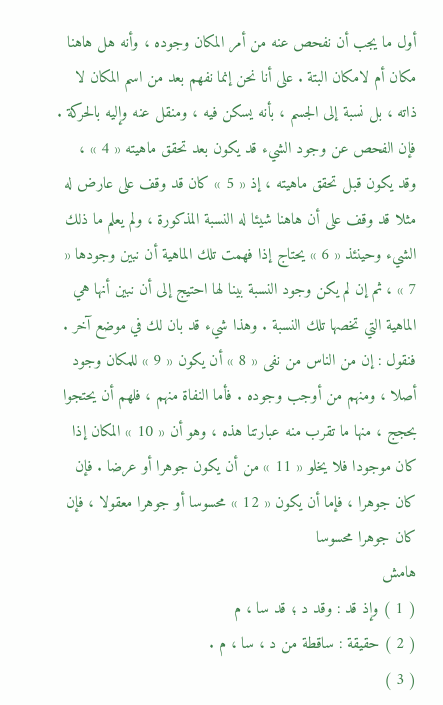أول ما يجب أن نفحص عنه من أمر المكان وجوده ، وأنه هل هاهنا مكان أم لامكان البتة . على أنا نحن إنما نفهم بعد من اسم المكان لا ذاته ، بل نسبة إلى الجسم ، بأنه يسكن فيه ، ومنقل عنه وإليه بالحركة . فإن الفحص عن وجود الشيء قد يكون بعد تحقق ماهيته « 4 » ، وقد يكون قبل تحقق ماهيته ، إذ « 5 » كان قد وقف على عارض له مثلا قد وقف على أن هاهنا شيئا له النسبة المذكورة ، ولم يعلم ما ذلك الشيء وحينئذ « 6 » يحتاج إذا فهمت تلك الماهية أن نبين وجودها « 7 » ، ثم إن لم يكن وجود النسبة بينا لها احتيج إلى أن نبين أنها هي الماهية التي تخصها تلك النسبة . وهذا شيء قد بان لك في موضع آخر . فنقول : إن من الناس من نفى « 8 » أن يكون « 9 » للمكان وجود أصلا ، ومنهم من أوجب وجوده . فأما النفاة منهم ، فلهم أن يحتجوا بحجج ، منها ما تقرب منه عبارتنا هذه ، وهو أن « 10 » المكان إذا كان موجودا فلا يخلو « 11 » من أن يكون جوهرا أو عرضا . فإن كان جوهرا ، فإما أن يكون « 12 » محسوسا أو جوهرا معقولا ، فإن كان جوهرا محسوسا
هامش
( 1 ) وإذ قد : وقد د ؛ قد سا ، م
( 2 ) حقيقة : ساقطة من د ، سا ، م .
( 3 )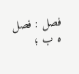فصل : فصل ه ب ؛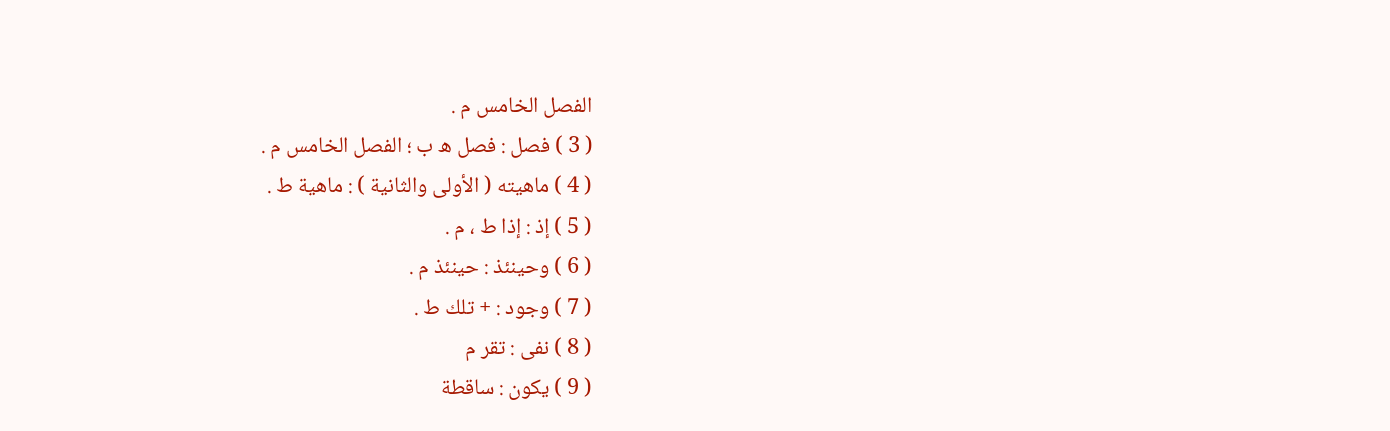الفصل الخامس م .
( 3 ) فصل : فصل ه ب ؛ الفصل الخامس م .
( 4 ) ماهيته ( الأولى والثانية ) : ماهية ط .
( 5 ) إذ : إذا ط ، م .
( 6 ) وحينئذ : حينئذ م .
( 7 ) وجود : + تلك ط .
( 8 ) نفى : تقر م
( 9 ) يكون : ساقطة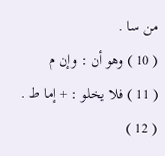من سا .
( 10 ) وهو أن : وإن م
( 11 ) فلا يخلو : + إما ط .
( 12 )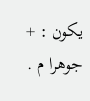يكون : + جوهرا م .